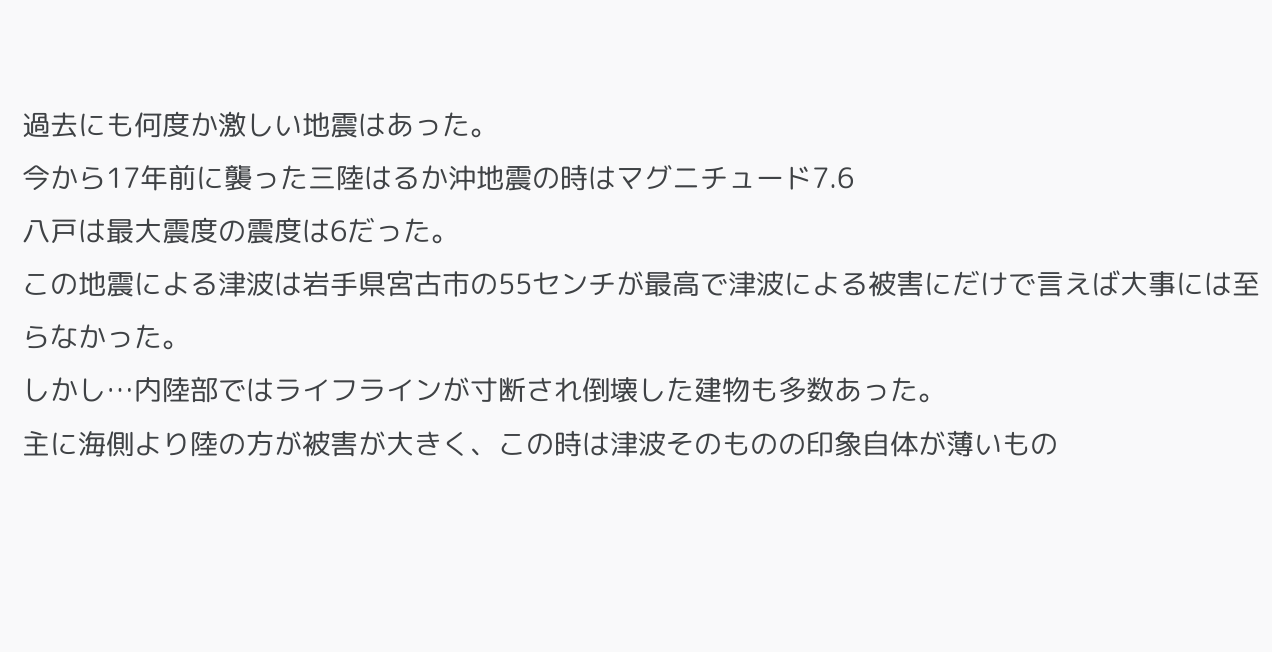過去にも何度か激しい地震はあった。
今から17年前に襲った三陸はるか沖地震の時はマグニチュード7.6
八戸は最大震度の震度は6だった。
この地震による津波は岩手県宮古市の55センチが最高で津波による被害にだけで言えば大事には至らなかった。
しかし…内陸部ではライフラインが寸断され倒壊した建物も多数あった。
主に海側より陸の方が被害が大きく、この時は津波そのものの印象自体が薄いもの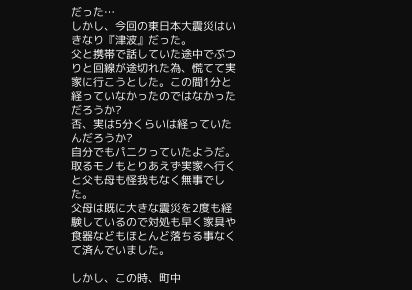だった…
しかし、今回の東日本大震災はいきなり『津波』だった。
父と携帯で話していた途中でぷつりと回線が途切れた為、慌てて実家に行こうとした。この間1分と経っていなかったのではなかっただろうか?
否、実は5分くらいは経っていたんだろうか?
自分でもパニクっていたようだ。
取るモノもとりあえず実家へ行くと父も母も怪我もなく無事でした。
父母は既に大きな震災を2度も経験しているので対処も早く家具や食器などもほとんど落ちる事なくて済んでいました。

しかし、この時、町中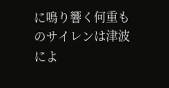に鳴り響く何重ものサイレンは津波によ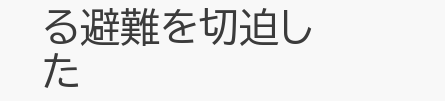る避難を切迫した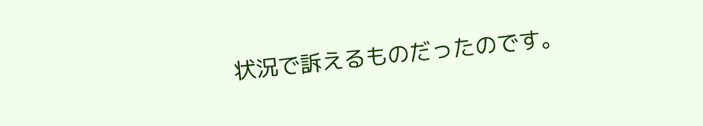状況で訴えるものだったのです。